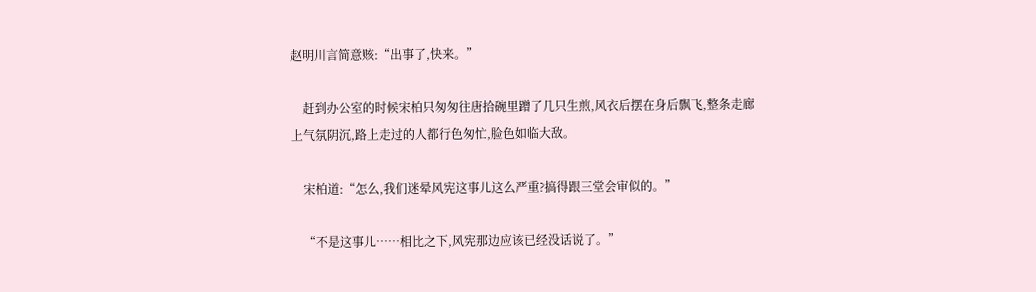赵明川言简意赅:“出事了,快来。”

    赶到办公室的时候宋柏只匆匆往唐拾碗里蹭了几只生煎,风衣后摆在身后飘飞,整条走廊上气氛阴沉,路上走过的人都行色匆忙,脸色如临大敌。

    宋柏道:“怎么,我们迷晕风宪这事儿这么严重?搞得跟三堂会审似的。”

    “不是这事儿……相比之下,风宪那边应该已经没话说了。”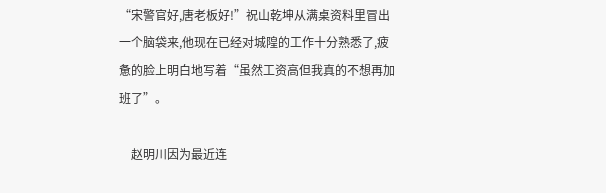“宋警官好,唐老板好!”祝山乾坤从满桌资料里冒出一个脑袋来,他现在已经对城隍的工作十分熟悉了,疲惫的脸上明白地写着“虽然工资高但我真的不想再加班了”。

    赵明川因为最近连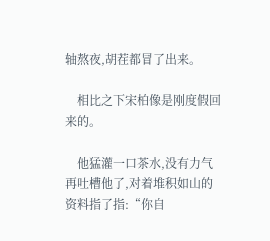轴熬夜,胡茬都冒了出来。

    相比之下宋柏像是刚度假回来的。

    他猛灌一口茶水,没有力气再吐槽他了,对着堆积如山的资料指了指:“你自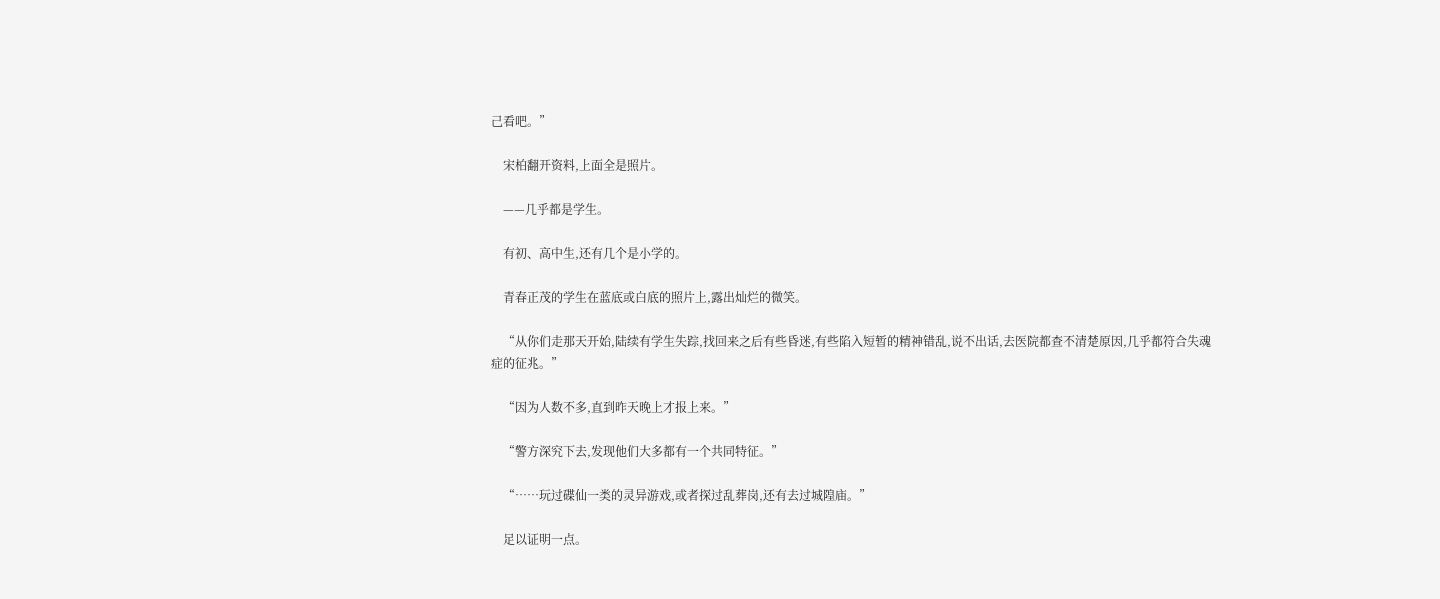己看吧。”

    宋柏翻开资料,上面全是照片。

    ——几乎都是学生。

    有初、高中生,还有几个是小学的。

    青春正茂的学生在蓝底或白底的照片上,露出灿烂的微笑。

    “从你们走那天开始,陆续有学生失踪,找回来之后有些昏迷,有些陷入短暂的精神错乱,说不出话,去医院都查不清楚原因,几乎都符合失魂症的征兆。”

    “因为人数不多,直到昨天晚上才报上来。”

    “警方深究下去,发现他们大多都有一个共同特征。”

    “……玩过碟仙一类的灵异游戏,或者探过乱葬岗,还有去过城隍庙。”

    足以证明一点。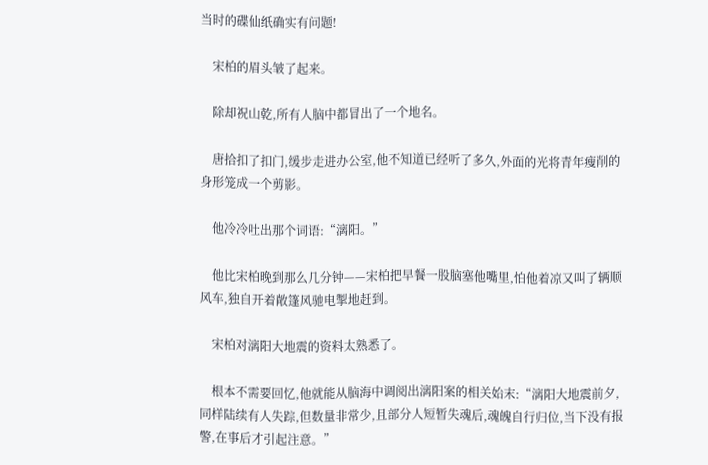当时的碟仙纸确实有问题!

    宋柏的眉头皱了起来。

    除却祝山乾,所有人脑中都冒出了一个地名。

    唐拾扣了扣门,缓步走进办公室,他不知道已经听了多久,外面的光将青年瘦削的身形笼成一个剪影。

    他冷冷吐出那个词语:“漓阳。”

    他比宋柏晚到那么几分钟——宋柏把早餐一股脑塞他嘴里,怕他着凉又叫了辆顺风车,独自开着敞篷风驰电掣地赶到。

    宋柏对漓阳大地震的资料太熟悉了。

    根本不需要回忆,他就能从脑海中调阅出漓阳案的相关始末:“漓阳大地震前夕,同样陆续有人失踪,但数量非常少,且部分人短暂失魂后,魂魄自行归位,当下没有报警,在事后才引起注意。”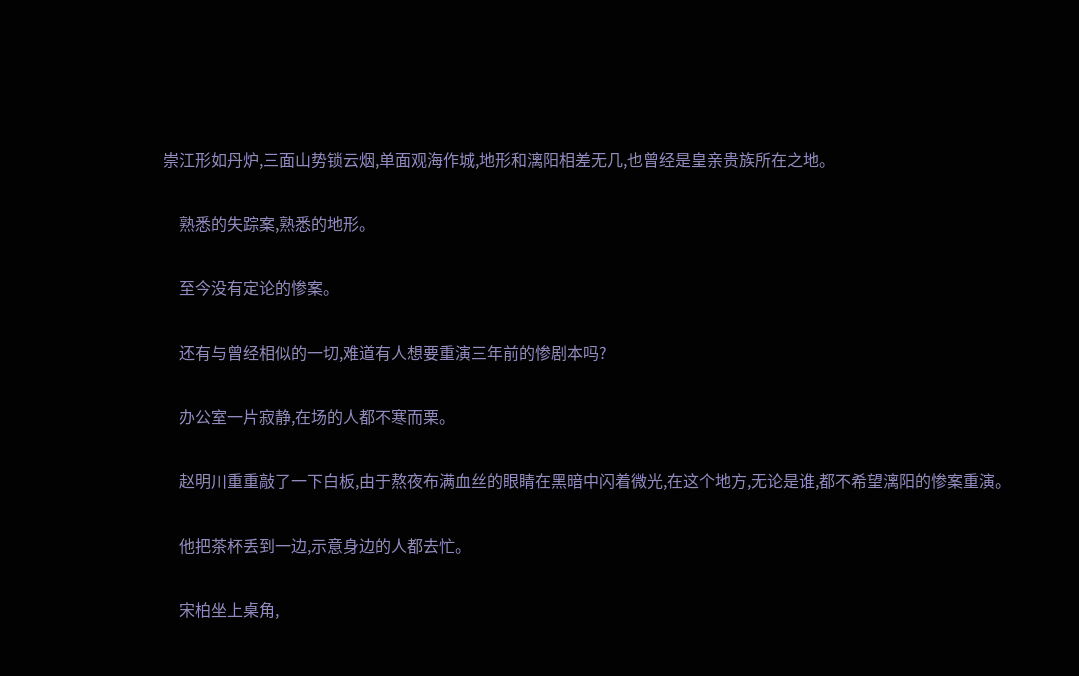崇江形如丹炉,三面山势锁云烟,单面观海作城,地形和漓阳相差无几,也曾经是皇亲贵族所在之地。

    熟悉的失踪案,熟悉的地形。

    至今没有定论的惨案。

    还有与曾经相似的一切,难道有人想要重演三年前的惨剧本吗?

    办公室一片寂静,在场的人都不寒而栗。

    赵明川重重敲了一下白板,由于熬夜布满血丝的眼睛在黑暗中闪着微光,在这个地方,无论是谁,都不希望漓阳的惨案重演。

    他把茶杯丢到一边,示意身边的人都去忙。

    宋柏坐上桌角,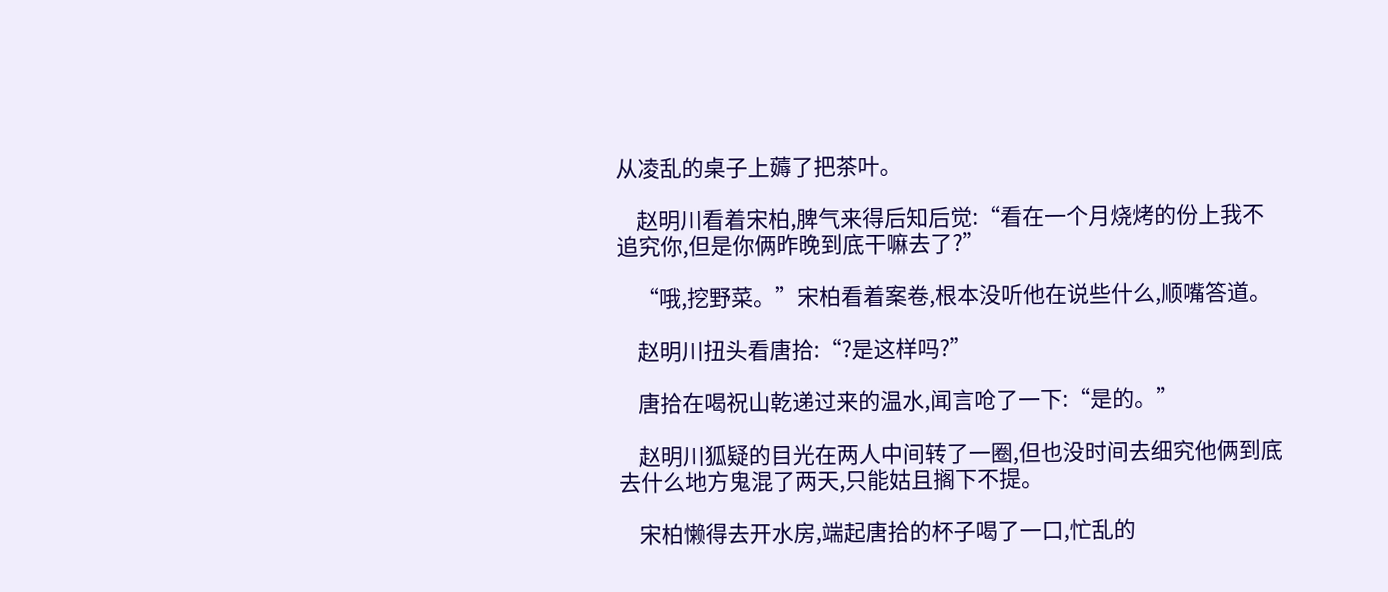从凌乱的桌子上薅了把茶叶。

    赵明川看着宋柏,脾气来得后知后觉:“看在一个月烧烤的份上我不追究你,但是你俩昨晚到底干嘛去了?”

    “哦,挖野菜。”宋柏看着案卷,根本没听他在说些什么,顺嘴答道。

    赵明川扭头看唐拾:“?是这样吗?”

    唐拾在喝祝山乾递过来的温水,闻言呛了一下:“是的。”

    赵明川狐疑的目光在两人中间转了一圈,但也没时间去细究他俩到底去什么地方鬼混了两天,只能姑且搁下不提。

    宋柏懒得去开水房,端起唐拾的杯子喝了一口,忙乱的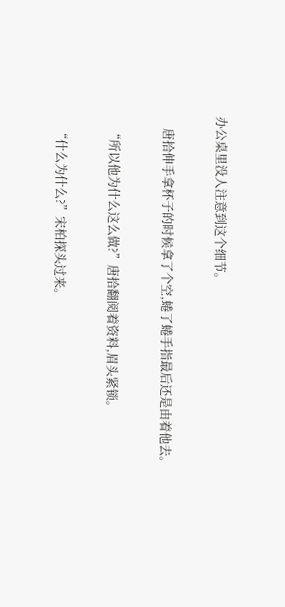办公桌里没人注意到这个细节。

    唐拾伸手拿杯子的时候拿了个空,蜷了蜷手指最后还是由着他去。

    “所以他为什么这么做?”唐拾翻阅着资料,眉头紧锁。

    “什么为什么?”宋柏探头过来。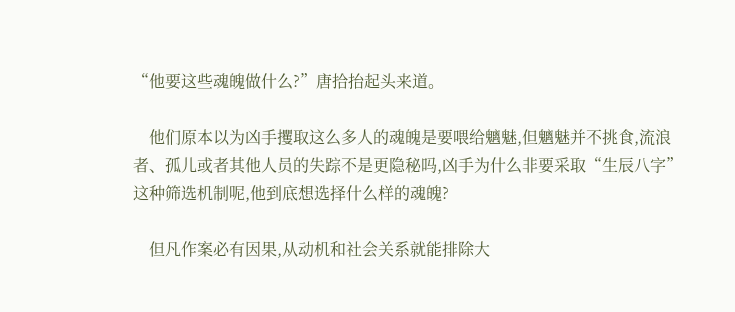“他要这些魂魄做什么?”唐拾抬起头来道。

    他们原本以为凶手攫取这么多人的魂魄是要喂给魑魅,但魑魅并不挑食,流浪者、孤儿或者其他人员的失踪不是更隐秘吗,凶手为什么非要采取“生辰八字”这种筛选机制呢,他到底想选择什么样的魂魄?

    但凡作案必有因果,从动机和社会关系就能排除大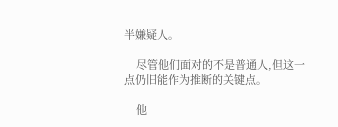半嫌疑人。

    尽管他们面对的不是普通人,但这一点仍旧能作为推断的关键点。

    他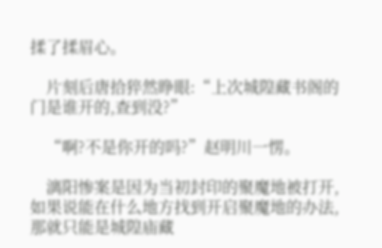揉了揉眉心。

    片刻后唐拾猝然睁眼:“上次城隍藏书阁的门是谁开的,查到没?”

    “啊?不是你开的吗?”赵明川一愣。

    漓阳惨案是因为当初封印的聚魔地被打开,如果说能在什么地方找到开启聚魔地的办法,那就只能是城隍庙藏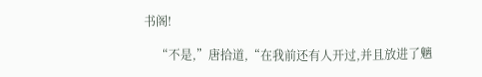书阁!

    “不是,”唐拾道,“在我前还有人开过,并且放进了魑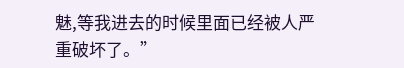魅,等我进去的时候里面已经被人严重破坏了。”